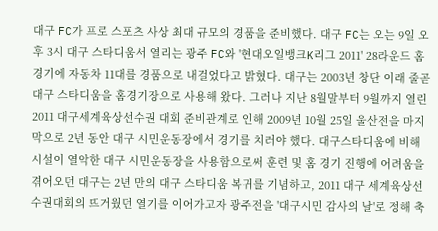대구 FC가 프로 스포츠 사상 최대 규모의 경품을 준비했다. 대구 FC는 오는 9일 오후 3시 대구 스타디움서 열리는 광주 FC와 '현대오일뱅크K리그 2011' 28라운드 홈 경기에 자동차 11대를 경품으로 내걸었다고 밝혔다. 대구는 2003년 창단 이래 줄곧 대구 스타디움을 홈경기장으로 사용해 왔다. 그러나 지난 8월말부터 9월까지 열린 2011 대구세계육상선수권 대회 준비관계로 인해 2009년 10월 25일 울산전을 마지막으로 2년 동안 대구 시민운동장에서 경기를 치러야 했다. 대구스타디움에 비해 시설이 열악한 대구 시민운동장을 사용함으로써 훈련 및 홈 경기 진행에 어려움을 겪어오던 대구는 2년 만의 대구 스타디움 복귀를 기념하고, 2011 대구 세계육상선수권대회의 뜨거웠던 열기를 이어가고자 광주전을 '대구시민 감사의 날'로 정해 축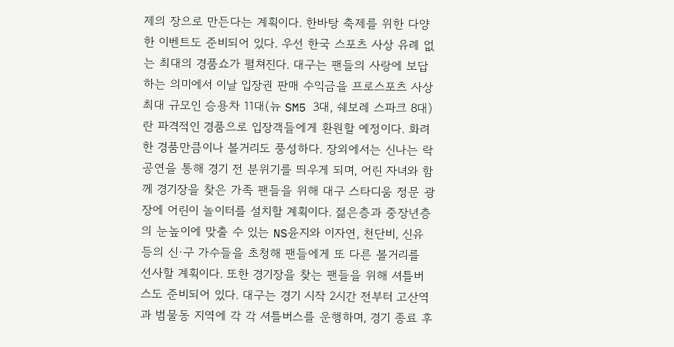제의 장으로 만든다는 계획이다. 한바탕 축제를 위한 다양한 이벤트도 준비되어 있다. 우선 한국 스포츠 사상 유례 없는 최대의 경품쇼가 펼쳐진다. 대구는 팬들의 사랑에 보답하는 의미에서 이날 입장권 판매 수익금을 프로스포츠 사상 최대 규모인 승용차 11대(뉴 SM5 3대, 쉐보레 스파크 8대)란 파격적인 경품으로 입장객들에게 환원할 예정이다. 화려한 경품만큼이나 볼거리도 풍성하다. 장외에서는 신나는 락공연을 통해 경기 전 분위기를 띄우게 되며, 어린 자녀와 함께 경기장을 찾은 가족 팬들을 위해 대구 스타디움 정문 광장에 어린이 놀이터를 설치할 계획이다. 젊은층과 중장년층의 눈높이에 맞출 수 있는 NS윤지와 이자연, 천단비, 신유 등의 신·구 가수들을 초청해 팬들에게 또 다른 볼거리를 선사할 계획이다. 또한 경기장을 찾는 팬들을 위해 셔틀버스도 준비되어 있다. 대구는 경기 시작 2시간 전부터 고산역과 범물동 지역에 각 각 셔틀버스를 운행하며, 경기 종료 후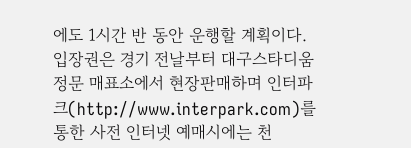에도 1시간 반 동안 운행할 계획이다. 입장권은 경기 전날부터 대구스타디움 정문 매표소에서 현장판매하며 인터파크(http://www.interpark.com)를 통한 사전 인터넷 예매시에는 천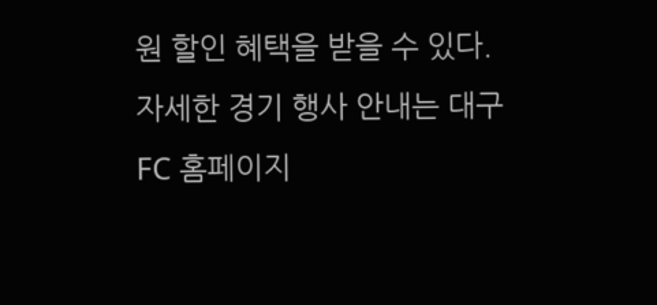원 할인 혜택을 받을 수 있다. 자세한 경기 행사 안내는 대구FC 홈페이지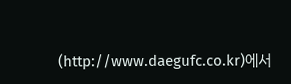(http://www.daegufc.co.kr)에서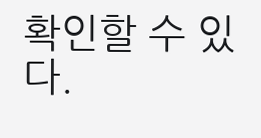확인할 수 있다.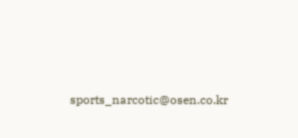sports_narcotic@osen.co.kr